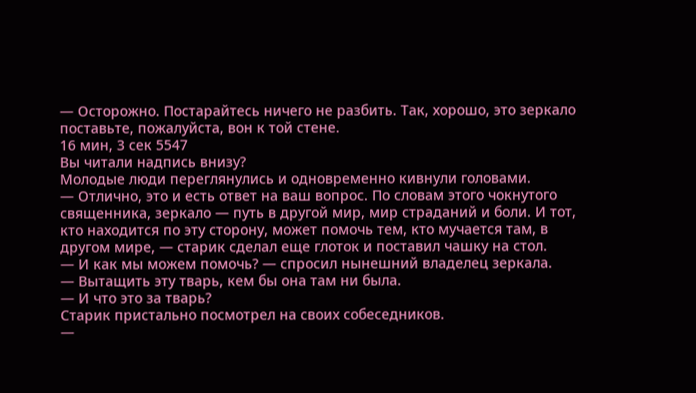— Осторожно. Постарайтесь ничего не разбить. Так, хорошо, это зеркало поставьте, пожалуйста, вон к той стене.
16 мин, 3 сек 5547
Вы читали надпись внизу?
Молодые люди переглянулись и одновременно кивнули головами.
— Отлично, это и есть ответ на ваш вопрос. По словам этого чокнутого священника, зеркало — путь в другой мир, мир страданий и боли. И тот, кто находится по эту сторону, может помочь тем, кто мучается там, в другом мире, — старик сделал еще глоток и поставил чашку на стол.
— И как мы можем помочь? — спросил нынешний владелец зеркала.
— Вытащить эту тварь, кем бы она там ни была.
— И что это за тварь?
Старик пристально посмотрел на своих собеседников.
—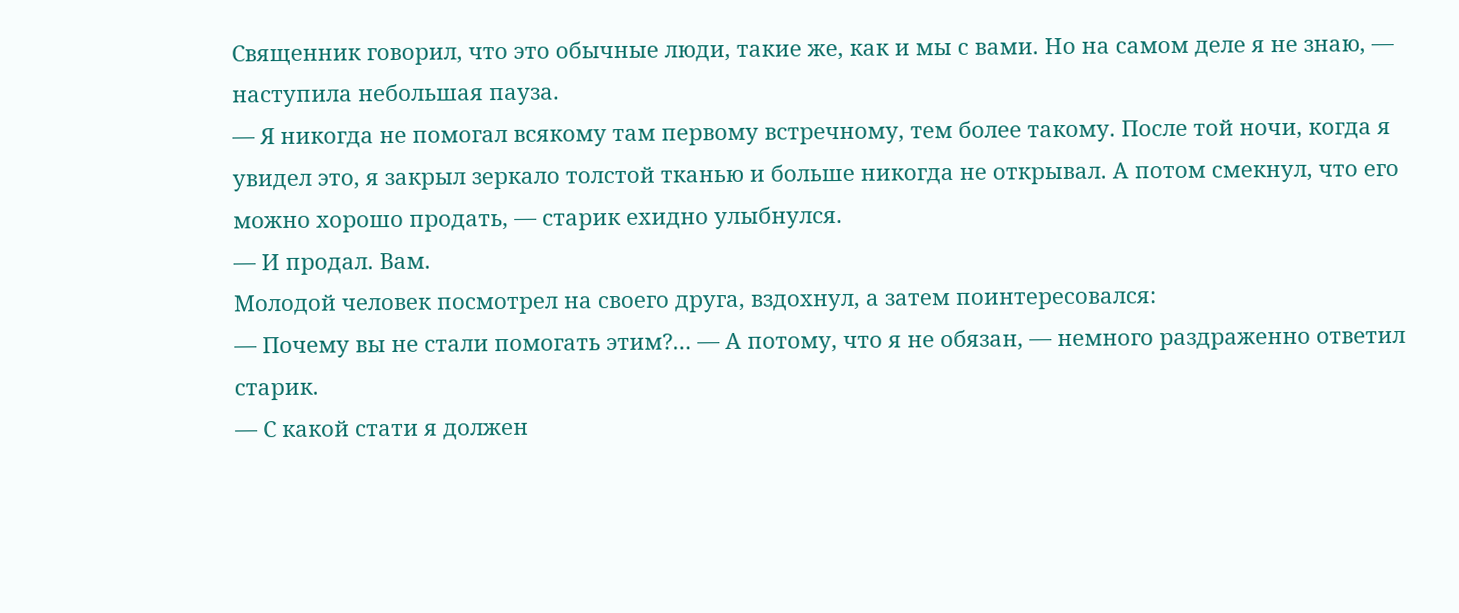Священник говорил, что это обычные люди, такие же, как и мы с вами. Но на самом деле я не знаю, — наступила небольшая пауза.
— Я никогда не помогал всякому там первому встречному, тем более такому. После той ночи, когда я увидел это, я закрыл зеркало толстой тканью и больше никогда не открывал. А потом смекнул, что его можно хорошо продать, — старик ехидно улыбнулся.
— И продал. Вам.
Молодой человек посмотрел на своего друга, вздохнул, а затем поинтересовался:
— Почему вы не стали помогать этим?… — А потому, что я не обязан, — немного раздраженно ответил старик.
— С какой стати я должен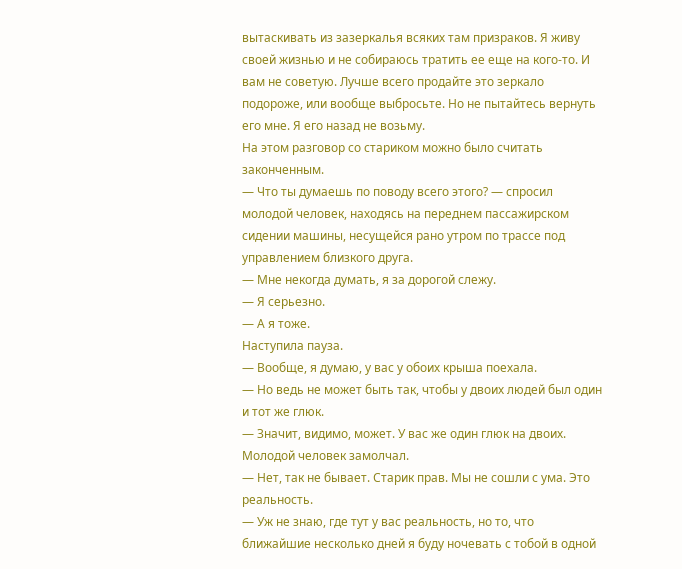вытаскивать из зазеркалья всяких там призраков. Я живу своей жизнью и не собираюсь тратить ее еще на кого-то. И вам не советую. Лучше всего продайте это зеркало подороже, или вообще выбросьте. Но не пытайтесь вернуть его мне. Я его назад не возьму.
На этом разговор со стариком можно было считать законченным.
— Что ты думаешь по поводу всего этого? — спросил молодой человек, находясь на переднем пассажирском сидении машины, несущейся рано утром по трассе под управлением близкого друга.
— Мне некогда думать, я за дорогой слежу.
— Я серьезно.
— А я тоже.
Наступила пауза.
— Вообще, я думаю, у вас у обоих крыша поехала.
— Но ведь не может быть так, чтобы у двоих людей был один и тот же глюк.
— Значит, видимо, может. У вас же один глюк на двоих.
Молодой человек замолчал.
— Нет, так не бывает. Старик прав. Мы не сошли с ума. Это реальность.
— Уж не знаю, где тут у вас реальность, но то, что ближайшие несколько дней я буду ночевать с тобой в одной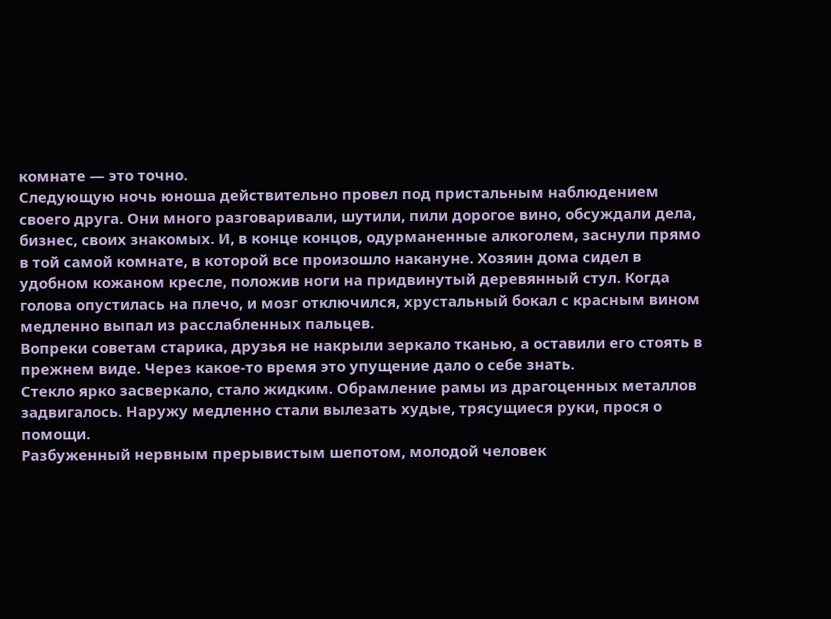комнате — это точно.
Следующую ночь юноша действительно провел под пристальным наблюдением своего друга. Они много разговаривали, шутили, пили дорогое вино, обсуждали дела, бизнес, своих знакомых. И, в конце концов, одурманенные алкоголем, заснули прямо в той самой комнате, в которой все произошло накануне. Хозяин дома сидел в удобном кожаном кресле, положив ноги на придвинутый деревянный стул. Когда голова опустилась на плечо, и мозг отключился, хрустальный бокал с красным вином медленно выпал из расслабленных пальцев.
Вопреки советам старика, друзья не накрыли зеркало тканью, а оставили его стоять в прежнем виде. Через какое-то время это упущение дало о себе знать.
Стекло ярко засверкало, стало жидким. Обрамление рамы из драгоценных металлов задвигалось. Наружу медленно стали вылезать худые, трясущиеся руки, прося о помощи.
Разбуженный нервным прерывистым шепотом, молодой человек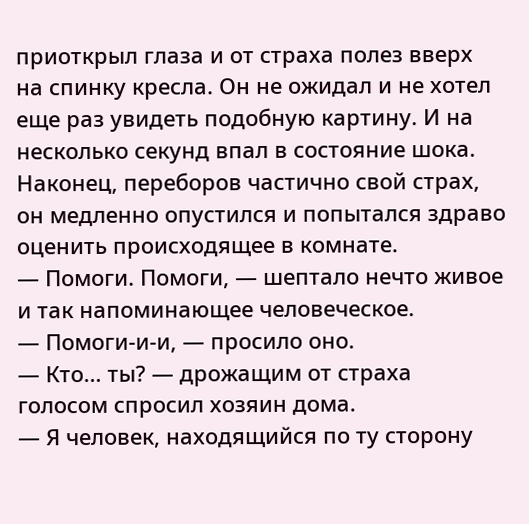приоткрыл глаза и от страха полез вверх на спинку кресла. Он не ожидал и не хотел еще раз увидеть подобную картину. И на несколько секунд впал в состояние шока. Наконец, переборов частично свой страх, он медленно опустился и попытался здраво оценить происходящее в комнате.
— Помоги. Помоги, — шептало нечто живое и так напоминающее человеческое.
— Помоги-и-и, — просило оно.
— Кто… ты? — дрожащим от страха голосом спросил хозяин дома.
— Я человек, находящийся по ту сторону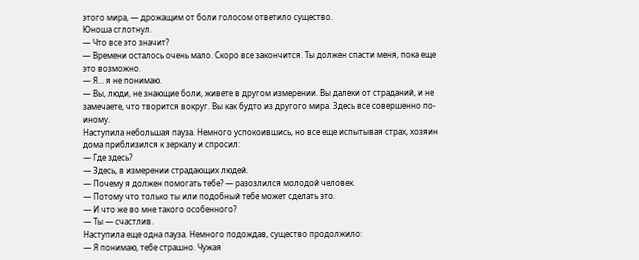этого мира, — дрожащим от боли голосом ответило существо.
Юноша сглотнул.
— Что все это значит?
— Времени осталось очень мало. Скоро все закончится. Ты должен спасти меня, пока еще это возможно.
— Я… я не понимаю.
— Вы, люди, не знающие боли, живете в другом измерении. Вы далеки от страданий, и не замечаете, что творится вокруг. Вы как будто из другого мира. Здесь все совершенно по-иному.
Наступила небольшая пауза. Немного успокоившись, но все еще испытывая страх, хозяин дома приблизился к зеркалу и спросил:
— Где здесь?
— Здесь, в измерении страдающих людей.
— Почему я должен помогать тебе? — разозлился молодой человек.
— Потому что только ты или подобный тебе может сделать это.
— И что же во мне такого особенного?
— Ты — счастлив.
Наступила еще одна пауза. Немного подождав, существо продолжило:
— Я понимаю, тебе страшно. Чужая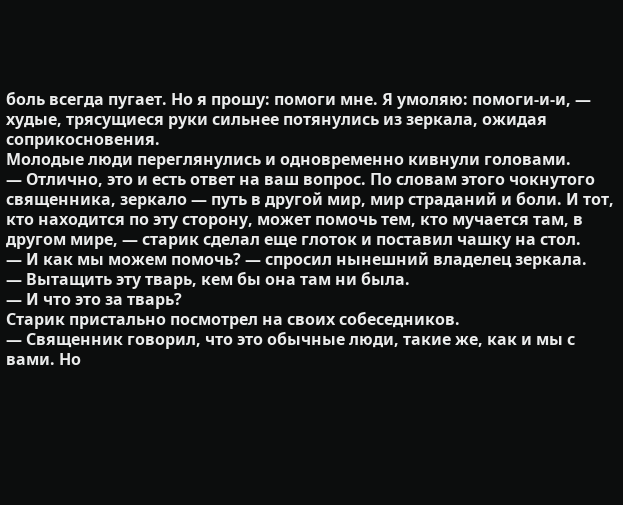боль всегда пугает. Но я прошу: помоги мне. Я умоляю: помоги-и-и, — худые, трясущиеся руки сильнее потянулись из зеркала, ожидая соприкосновения.
Молодые люди переглянулись и одновременно кивнули головами.
— Отлично, это и есть ответ на ваш вопрос. По словам этого чокнутого священника, зеркало — путь в другой мир, мир страданий и боли. И тот, кто находится по эту сторону, может помочь тем, кто мучается там, в другом мире, — старик сделал еще глоток и поставил чашку на стол.
— И как мы можем помочь? — спросил нынешний владелец зеркала.
— Вытащить эту тварь, кем бы она там ни была.
— И что это за тварь?
Старик пристально посмотрел на своих собеседников.
— Священник говорил, что это обычные люди, такие же, как и мы с вами. Но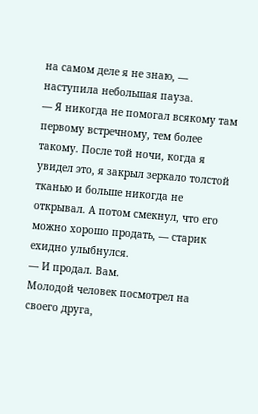на самом деле я не знаю, — наступила небольшая пауза.
— Я никогда не помогал всякому там первому встречному, тем более такому. После той ночи, когда я увидел это, я закрыл зеркало толстой тканью и больше никогда не открывал. А потом смекнул, что его можно хорошо продать, — старик ехидно улыбнулся.
— И продал. Вам.
Молодой человек посмотрел на своего друга,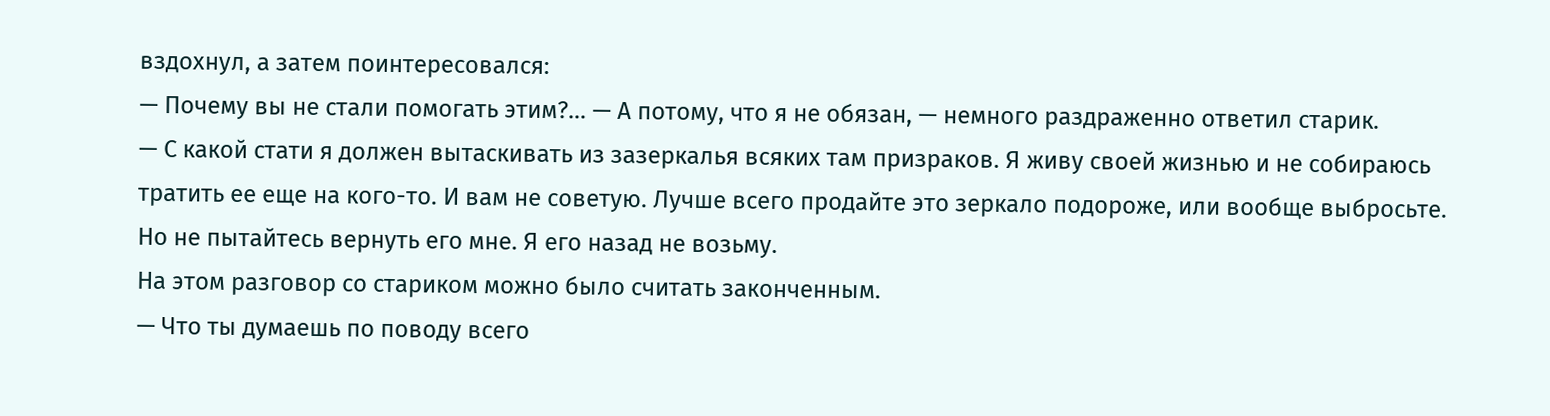вздохнул, а затем поинтересовался:
— Почему вы не стали помогать этим?… — А потому, что я не обязан, — немного раздраженно ответил старик.
— С какой стати я должен вытаскивать из зазеркалья всяких там призраков. Я живу своей жизнью и не собираюсь тратить ее еще на кого-то. И вам не советую. Лучше всего продайте это зеркало подороже, или вообще выбросьте. Но не пытайтесь вернуть его мне. Я его назад не возьму.
На этом разговор со стариком можно было считать законченным.
— Что ты думаешь по поводу всего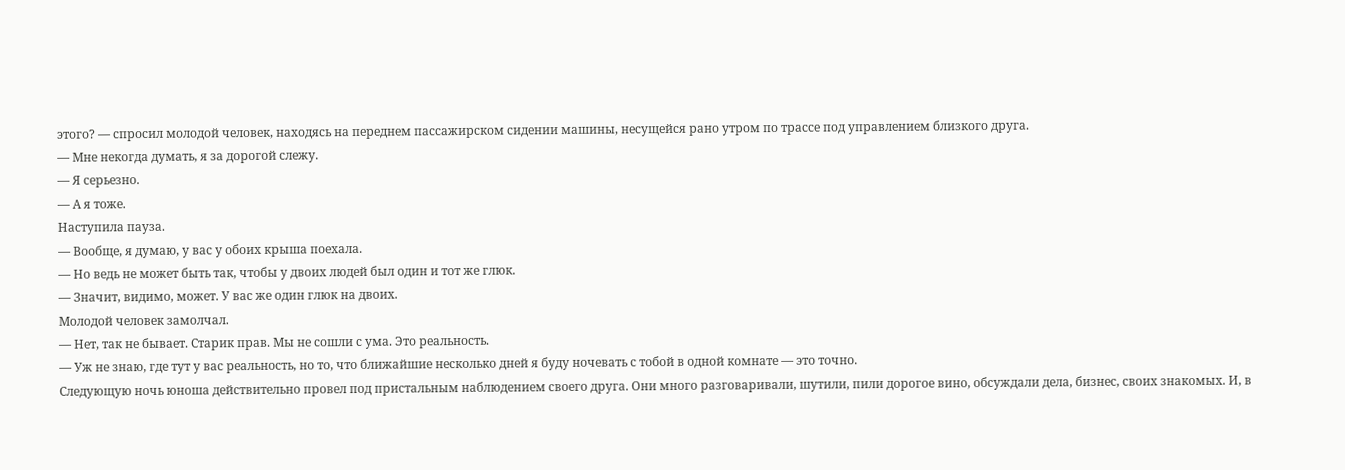этого? — спросил молодой человек, находясь на переднем пассажирском сидении машины, несущейся рано утром по трассе под управлением близкого друга.
— Мне некогда думать, я за дорогой слежу.
— Я серьезно.
— А я тоже.
Наступила пауза.
— Вообще, я думаю, у вас у обоих крыша поехала.
— Но ведь не может быть так, чтобы у двоих людей был один и тот же глюк.
— Значит, видимо, может. У вас же один глюк на двоих.
Молодой человек замолчал.
— Нет, так не бывает. Старик прав. Мы не сошли с ума. Это реальность.
— Уж не знаю, где тут у вас реальность, но то, что ближайшие несколько дней я буду ночевать с тобой в одной комнате — это точно.
Следующую ночь юноша действительно провел под пристальным наблюдением своего друга. Они много разговаривали, шутили, пили дорогое вино, обсуждали дела, бизнес, своих знакомых. И, в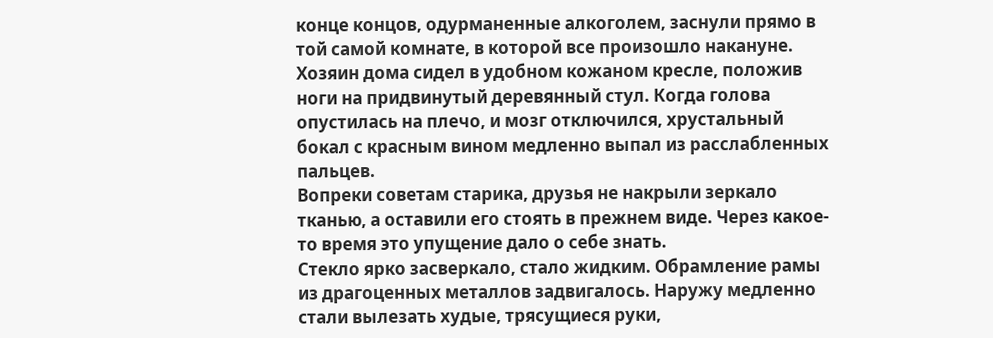конце концов, одурманенные алкоголем, заснули прямо в той самой комнате, в которой все произошло накануне. Хозяин дома сидел в удобном кожаном кресле, положив ноги на придвинутый деревянный стул. Когда голова опустилась на плечо, и мозг отключился, хрустальный бокал с красным вином медленно выпал из расслабленных пальцев.
Вопреки советам старика, друзья не накрыли зеркало тканью, а оставили его стоять в прежнем виде. Через какое-то время это упущение дало о себе знать.
Стекло ярко засверкало, стало жидким. Обрамление рамы из драгоценных металлов задвигалось. Наружу медленно стали вылезать худые, трясущиеся руки,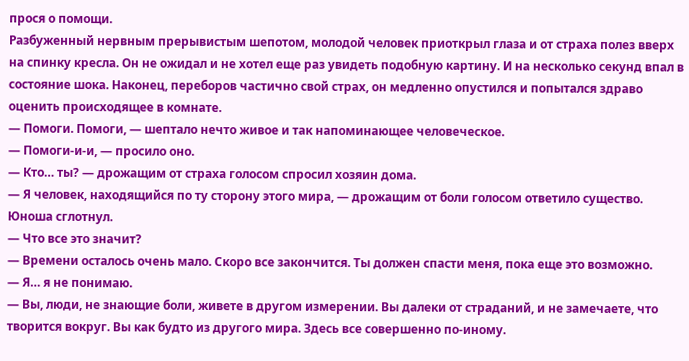прося о помощи.
Разбуженный нервным прерывистым шепотом, молодой человек приоткрыл глаза и от страха полез вверх на спинку кресла. Он не ожидал и не хотел еще раз увидеть подобную картину. И на несколько секунд впал в состояние шока. Наконец, переборов частично свой страх, он медленно опустился и попытался здраво оценить происходящее в комнате.
— Помоги. Помоги, — шептало нечто живое и так напоминающее человеческое.
— Помоги-и-и, — просило оно.
— Кто… ты? — дрожащим от страха голосом спросил хозяин дома.
— Я человек, находящийся по ту сторону этого мира, — дрожащим от боли голосом ответило существо.
Юноша сглотнул.
— Что все это значит?
— Времени осталось очень мало. Скоро все закончится. Ты должен спасти меня, пока еще это возможно.
— Я… я не понимаю.
— Вы, люди, не знающие боли, живете в другом измерении. Вы далеки от страданий, и не замечаете, что творится вокруг. Вы как будто из другого мира. Здесь все совершенно по-иному.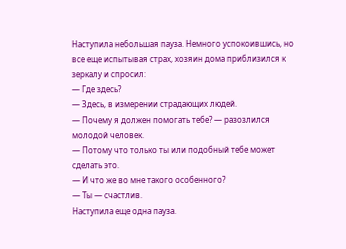Наступила небольшая пауза. Немного успокоившись, но все еще испытывая страх, хозяин дома приблизился к зеркалу и спросил:
— Где здесь?
— Здесь, в измерении страдающих людей.
— Почему я должен помогать тебе? — разозлился молодой человек.
— Потому что только ты или подобный тебе может сделать это.
— И что же во мне такого особенного?
— Ты — счастлив.
Наступила еще одна пауза.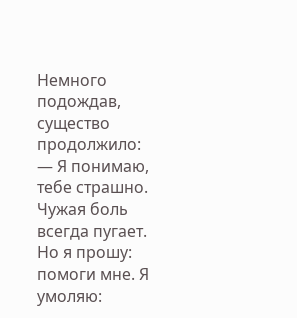Немного подождав, существо продолжило:
— Я понимаю, тебе страшно. Чужая боль всегда пугает. Но я прошу: помоги мне. Я умоляю: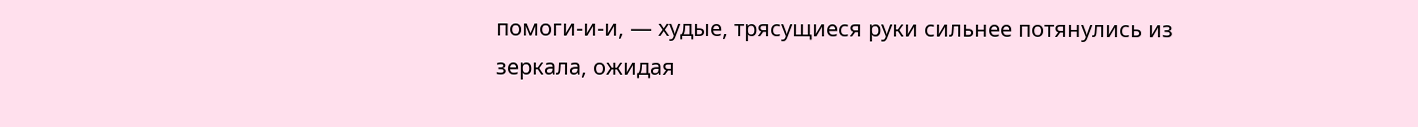помоги-и-и, — худые, трясущиеся руки сильнее потянулись из зеркала, ожидая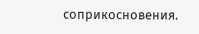соприкосновения.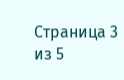Страница 3 из 5